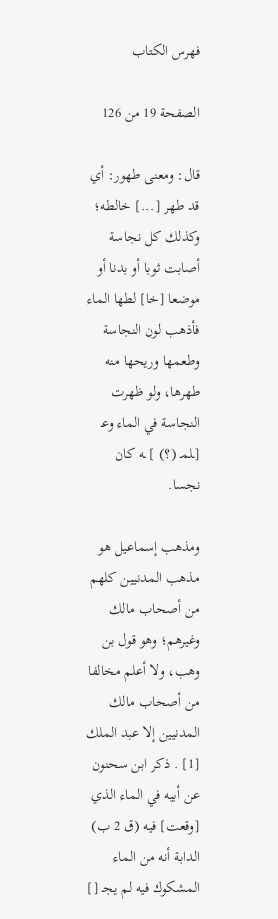فهرس الكتاب

الصفحة 19 من 126

قال: ومعنى طهور: أي قد طهر [...] خالطه؛ وكذلك كل نجاسة أصابت ثوبا أو بدنا أو موضعا [خا] لطها الماء فأذهب لون النجاسة وطعمها وريحها منه طهرها، ولو ظهرت النجاسة في الماء وعـ [ـلمـ (؟) ] ـه كان نجسا.

ومذهب إسماعيل هو مذهب المدنيين كلهم من أصحاب مالك وغيرهم؛ وهو قول بن وهب، ولا أعلم مخالفا من أصحاب مالك المدنيين إلا عبد الملك [1] . ذكر ابن سحنون عن أبيه في الماء الذي [وقعت] فيه (ق 2 ب) الدابة أنه من الماء المشكوك فيه لم يجـ []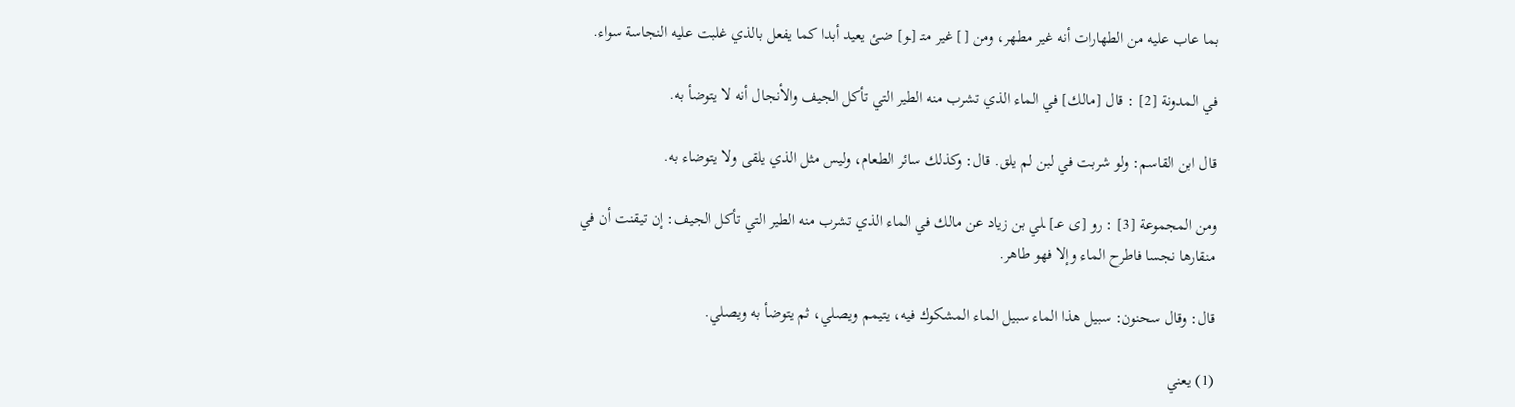بما عاب عليه من الطهارات أنه غير مطهر، ومن [] غير متـ [ـو] ضئ يعيد أبدا كما يفعل بالذي غلبت عليه النجاسة سواء.

في المدونة [2] : قال [مالك] في الماء الذي تشرب منه الطير التي تأكل الجيف والأنجال أنه لا يتوضأ به.

قال ابن القاسم: ولو شربت في لبن لم يلق. قال: وكذلك سائر الطعام، وليس مثل الذي يلقى ولا يتوضاء به.

ومن المجموعة [3] : رو [ى عـ] ـلي بن زياد عن مالك في الماء الذي تشرب منه الطير التي تأكل الجيف: إن تيقنت أن في منقارها نجسا فاطرح الماء وإلا فهو طاهر.

قال: وقال سحنون: سبيل هذا الماء سبيل الماء المشكوك فيه، يتيمم ويصلي، ثم يتوضأ به ويصلي.

(1) يعني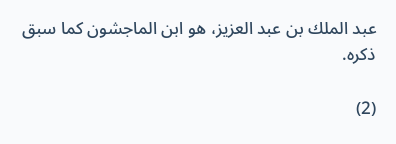عبد الملك بن عبد العزيز، هو ابن الماجشون كما سبق ذكره.

(2)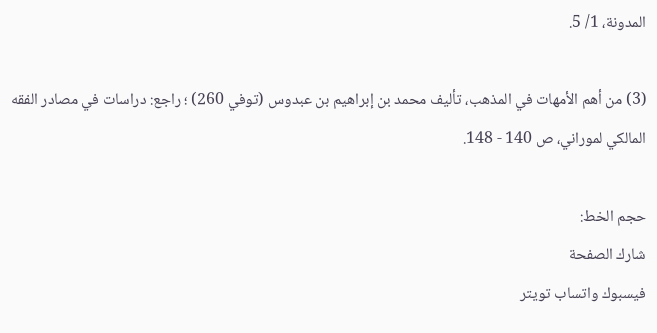المدونة، 1/ 5.

(3) من أهم الأمهات في المذهب، تأليف محمد بن إبراهيم بن عبدوس (توفي 260) ؛ راجع: دراسات في مصادر الفقه المالكي لموراني، ص 140 - 148.

حجم الخط:
شارك الصفحة
فيسبوك واتساب تويتر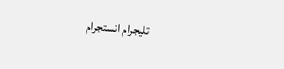تليجرام انستجرام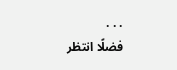. . .
فضلًا انتظر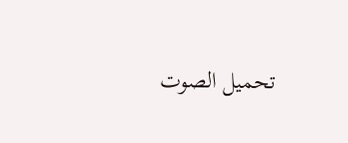تحميل الصوت